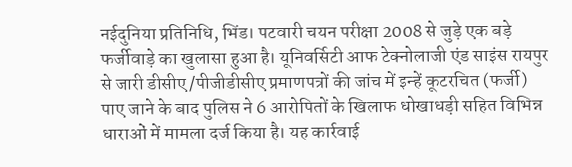नईदुनिया प्रतिनिधि, भिंड। पटवारी चयन परीक्षा 2008 से जुड़े एक बड़े फर्जीवाड़े का खुलासा हुआ है। यूनिवर्सिटी आफ टेक्नोलाजी एंड साइंस रायपुर से जारी डीसीए/पीजीडीसीए प्रमाणपत्रों की जांच में इन्हें कूटरचित (फर्जी) पाए जाने के बाद पुलिस ने 6 आरोपितों के खिलाफ धोखाधड़ी सहित विभिन्न धाराओं में मामला दर्ज किया है। यह कार्रवाई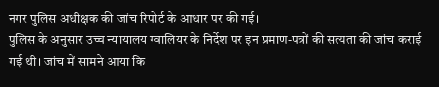नगर पुलिस अधीक्षक की जांच रिपोर्ट के आधार पर की गई।
पुलिस के अनुसार उच्च न्यायालय ग्वालियर के निर्देश पर इन प्रमाण-पत्रों की सत्यता की जांच कराई गई थी। जांच में सामने आया कि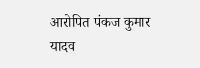आरोपित पंकज कुमार यादव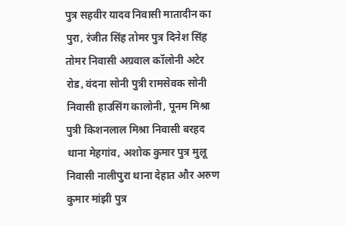पुत्र सहवीर यादव निवासी मातादीन का पुरा, रंजीत सिंह तोमर पुत्र दिनेश सिंह तोमर निवासी अग्रवाल कॉलोनी अटेर रोड, वंदना सोनी पुत्री रामसेवक सोनी निवासी हाउसिंग कालोनी, पूनम मिश्रा पुत्री किशनलाल मिश्रा निवासी बरहद थाना मेहगांव, अशोक कुमार पुत्र मुलू निवासी नालीपुरा थाना देहात और अरुण कुमार मांझी पुत्र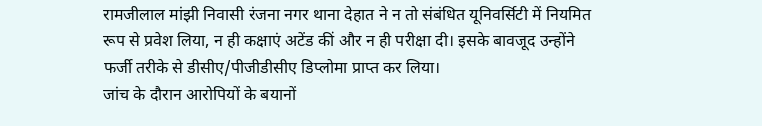रामजीलाल मांझी निवासी रंजना नगर थाना देहात ने न तो संबंधित यूनिवर्सिटी में नियमित रूप से प्रवेश लिया, न ही कक्षाएं अटेंड कीं और न ही परीक्षा दी। इसके बावजूद उन्होंने फर्जी तरीके से डीसीए/पीजीडीसीए डिप्लोमा प्राप्त कर लिया।
जांच के दौरान आरोपियों के बयानों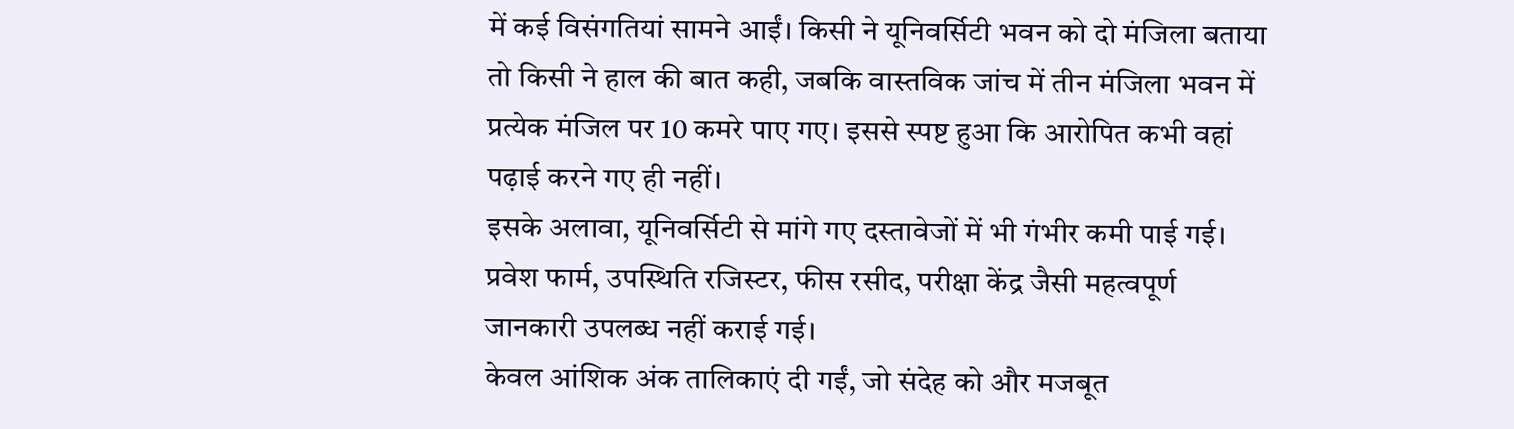में कई विसंगतियां सामने आईं। किसी ने यूनिवर्सिटी भवन को दो मंजिला बताया तो किसी ने हाल की बात कही, जबकि वास्तविक जांच में तीन मंजिला भवन में प्रत्येक मंजिल पर 10 कमरे पाए गए। इससे स्पष्ट हुआ कि आरोपित कभी वहां पढ़ाई करने गए ही नहीं।
इसके अलावा, यूनिवर्सिटी से मांगे गए दस्तावेजों में भी गंभीर कमी पाई गई। प्रवेश फार्म, उपस्थिति रजिस्टर, फीस रसीद, परीक्षा केंद्र जैसी महत्वपूर्ण जानकारी उपलब्ध नहीं कराई गई।
केवल आंशिक अंक तालिकाएं दी गईं, जो संदेह को और मजबूत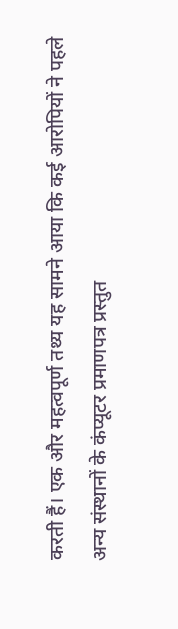करती हैं। एक और महत्वपूर्ण तथ्य यह सामने आया कि कई आरोपियों ने पहले अन्य संस्थानों के कंप्यूटर प्रमाणपत्र प्रस्तुत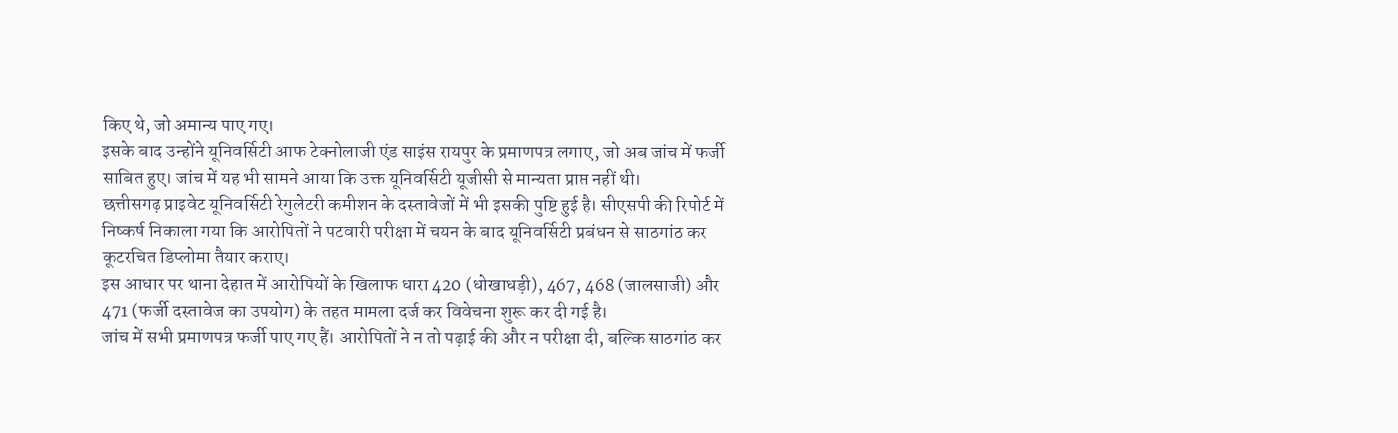किए थे, जो अमान्य पाए गए।
इसके बाद उन्होंने यूनिवर्सिटी आफ टेक्नोलाजी एंड साइंस रायपुर के प्रमाणपत्र लगाए, जो अब जांच में फर्जी साबित हुए। जांच में यह भी सामने आया कि उक्त यूनिवर्सिटी यूजीसी से मान्यता प्राप्त नहीं थी।
छत्तीसगढ़ प्राइवेट यूनिवर्सिटी रेगुलेटरी कमीशन के दस्तावेजों में भी इसकी पुष्टि हुई है। सीएसपी की रिपोर्ट में निष्कर्ष निकाला गया कि आरोपितों ने पटवारी परीक्षा में चयन के बाद यूनिवर्सिटी प्रबंधन से साठगांठ कर कूटरचित डिप्लोमा तैयार कराए।
इस आधार पर थाना देहात में आरोपियों के खिलाफ धारा 420 (धोखाधड़ी), 467, 468 (जालसाजी) और 471 (फर्जी दस्तावेज का उपयोग) के तहत मामला दर्ज कर विवेचना शुरू कर दी गई है।
जांच में सभी प्रमाणपत्र फर्जी पाए गए हैं। आरोपितों ने न तो पढ़ाई की और न परीक्षा दी, बल्कि साठगांठ कर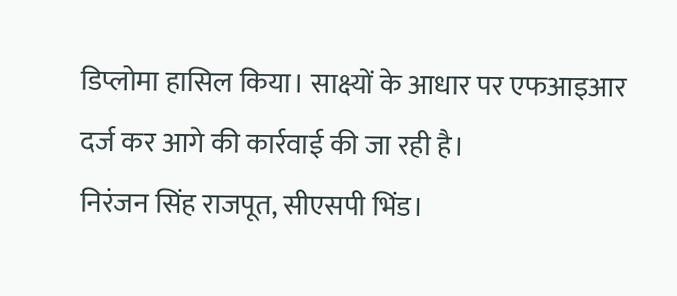डिप्लोमा हासिल किया। साक्ष्यों के आधार पर एफआइआर दर्ज कर आगे की कार्रवाई की जा रही है।
निरंजन सिंह राजपूत, सीएसपी भिंड।